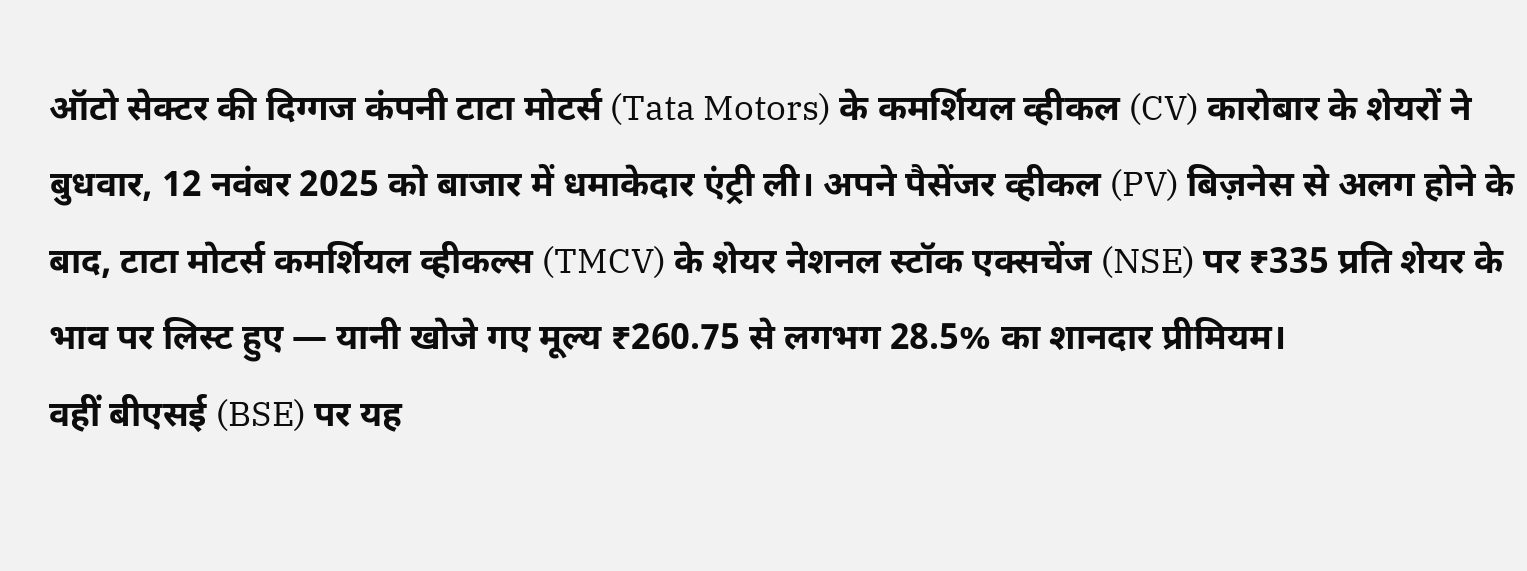ऑटो सेक्टर की दिग्गज कंपनी टाटा मोटर्स (Tata Motors) के कमर्शियल व्हीकल (CV) कारोबार के शेयरों ने बुधवार, 12 नवंबर 2025 को बाजार में धमाकेदार एंट्री ली। अपने पैसेंजर व्हीकल (PV) बिज़नेस से अलग होने के बाद, टाटा मोटर्स कमर्शियल व्हीकल्स (TMCV) के शेयर नेशनल स्टॉक एक्सचेंज (NSE) पर ₹335 प्रति शेयर के भाव पर लिस्ट हुए — यानी खोजे गए मूल्य ₹260.75 से लगभग 28.5% का शानदार प्रीमियम।
वहीं बीएसई (BSE) पर यह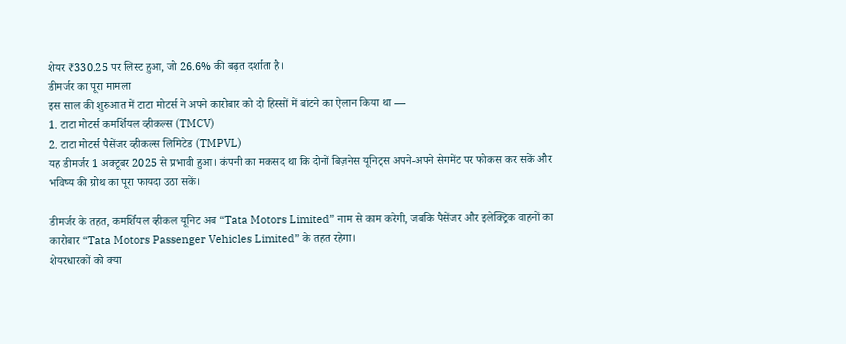शेयर ₹330.25 पर लिस्ट हुआ, जो 26.6% की बढ़त दर्शाता है।
डीमर्जर का पूरा मामला
इस साल की शुरुआत में टाटा मोटर्स ने अपने कारोबार को दो हिस्सों में बांटने का ऐलान किया था —
1. टाटा मोटर्स कमर्शियल व्हीकल्स (TMCV)
2. टाटा मोटर्स पैसेंजर व्हीकल्स लिमिटेड (TMPVL)
यह डीमर्जर 1 अक्टूबर 2025 से प्रभावी हुआ। कंपनी का मकसद था कि दोनों बिज़नेस यूनिट्स अपने-अपने सेगमेंट पर फोकस कर सकें और भविष्य की ग्रोथ का पूरा फायदा उठा सकें।

डीमर्जर के तहत, कमर्शियल व्हीकल यूनिट अब “Tata Motors Limited” नाम से काम करेगी, जबकि पैसेंजर और इलेक्ट्रिक वाहनों का कारोबार “Tata Motors Passenger Vehicles Limited” के तहत रहेगा।
शेयरधारकों को क्या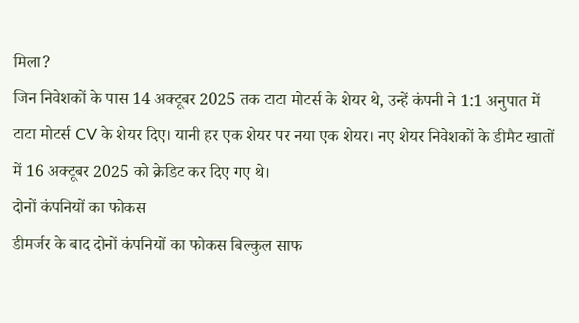मिला?
जिन निवेशकों के पास 14 अक्टूबर 2025 तक टाटा मोटर्स के शेयर थे, उन्हें कंपनी ने 1:1 अनुपात में टाटा मोटर्स CV के शेयर दिए। यानी हर एक शेयर पर नया एक शेयर। नए शेयर निवेशकों के डीमैट खातों में 16 अक्टूबर 2025 को क्रेडिट कर दिए गए थे।
दोनों कंपनियों का फोकस
डीमर्जर के बाद दोनों कंपनियों का फोकस बिल्कुल साफ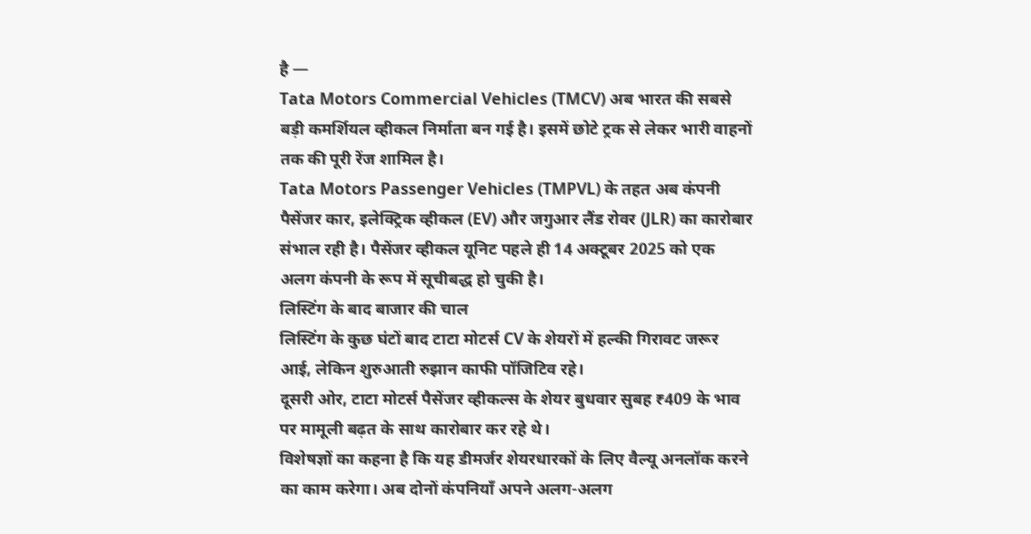है —
Tata Motors Commercial Vehicles (TMCV) अब भारत की सबसे बड़ी कमर्शियल व्हीकल निर्माता बन गई है। इसमें छोटे ट्रक से लेकर भारी वाहनों तक की पूरी रेंज शामिल है।
Tata Motors Passenger Vehicles (TMPVL) के तहत अब कंपनी पैसेंजर कार, इलेक्ट्रिक व्हीकल (EV) और जगुआर लैंड रोवर (JLR) का कारोबार संभाल रही है। पैसेंजर व्हीकल यूनिट पहले ही 14 अक्टूबर 2025 को एक अलग कंपनी के रूप में सूचीबद्ध हो चुकी है।
लिस्टिंग के बाद बाजार की चाल
लिस्टिंग के कुछ घंटों बाद टाटा मोटर्स CV के शेयरों में हल्की गिरावट जरूर आई, लेकिन शुरुआती रुझान काफी पॉजिटिव रहे।
दूसरी ओर, टाटा मोटर्स पैसेंजर व्हीकल्स के शेयर बुधवार सुबह ₹409 के भाव पर मामूली बढ़त के साथ कारोबार कर रहे थे।
विशेषज्ञों का कहना है कि यह डीमर्जर शेयरधारकों के लिए वैल्यू अनलॉक करने का काम करेगा। अब दोनों कंपनियाँ अपने अलग-अलग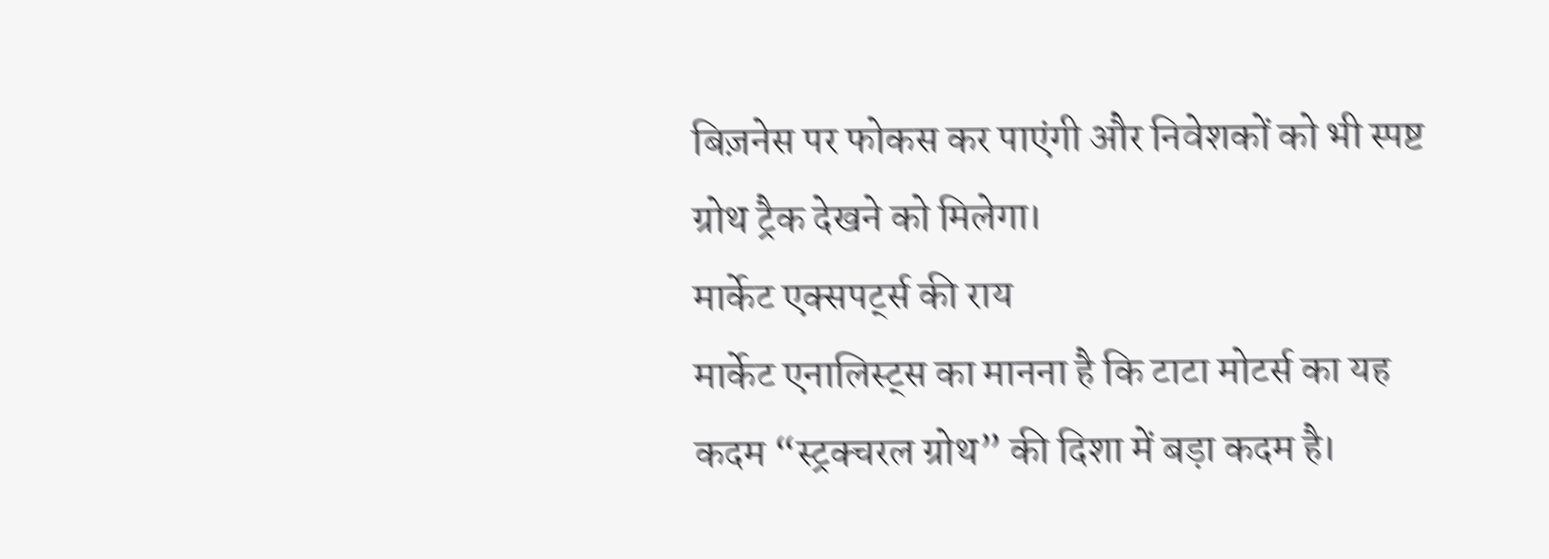बिज़नेस पर फोकस कर पाएंगी और निवेशकों को भी स्पष्ट ग्रोथ ट्रैक देखने को मिलेगा।
मार्केट एक्सपर्ट्स की राय
मार्केट एनालिस्ट्स का मानना है कि टाटा मोटर्स का यह कदम “स्ट्रक्चरल ग्रोथ” की दिशा में बड़ा कदम है।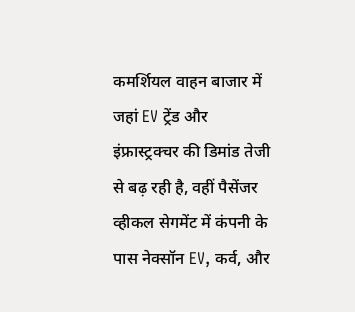कमर्शियल वाहन बाजार में जहां EV ट्रेंड और इंफ्रास्ट्रक्चर की डिमांड तेजी से बढ़ रही है, वहीं पैसेंजर व्हीकल सेगमेंट में कंपनी के पास नेक्सॉन EV, कर्व, और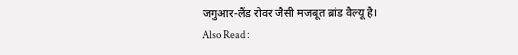जगुआर-लैंड रोवर जैसी मजबूत ब्रांड वैल्यू है।
Also Read :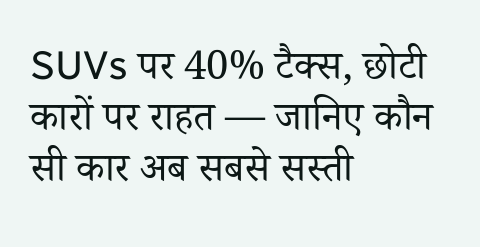SUVs पर 40% टैक्स, छोटी कारों पर राहत — जानिए कौन सी कार अब सबसे सस्ती